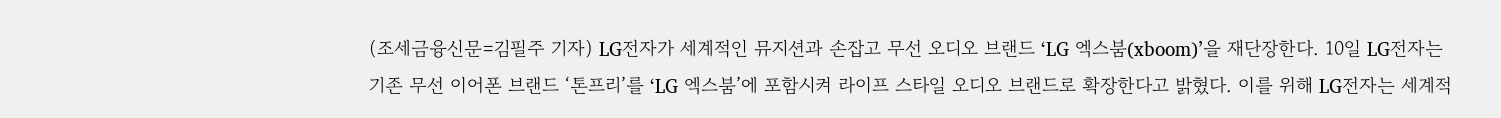(조세금융신문=김필주 기자) LG전자가 세계적인 뮤지션과 손잡고 무선 오디오 브랜드 ‘LG 엑스붐(xboom)’을 재단장한다. 10일 LG전자는 기존 무선 이어폰 브랜드 ‘톤프리’를 ‘LG 엑스붐’에 포함시켜 라이프 스타일 오디오 브랜드로 확장한다고 밝혔다. 이를 위해 LG전자는 세계적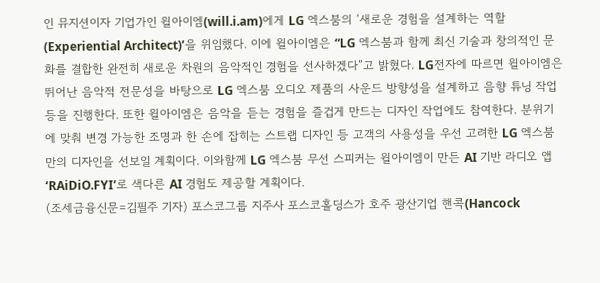인 뮤지션이자 기업가인 윌아이엠(will.i.am)에게 LG 엑스붐의 ‘새로운 경험을 설계하는 역할(Experiential Architect)’을 위임했다. 이에 윌아이엠은 “LG 엑스붐과 함께 최신 기술과 창의적인 문화를 결합한 완전히 새로운 차원의 음악적인 경험을 선사하겠다”고 밝혔다. LG전자에 따르면 윌아이엠은 뛰어난 음악적 전문성을 바탕으로 LG 엑스붐 오디오 제품의 사운드 방향성을 설계하고 음향 튜닝 작업 등을 진행한다. 또한 윌아이엠은 음악을 듣는 경험을 즐겁게 만드는 디자인 작업에도 참여한다. 분위기에 맞춰 변경 가능한 조명과 한 손에 잡히는 스트랩 디자인 등 고객의 사용성을 우선 고려한 LG 엑스붐만의 디자인을 선보일 계획이다. 이와함께 LG 엑스붐 무선 스피커는 윌아이엠이 만든 AI 기반 라디오 앱 ‘RAiDiO.FYI’로 색다른 AI 경험도 제공할 계획이다.
(조세금융신문=김필주 기자) 포스코그룹 지주사 포스코홀딩스가 호주 광산기업 핸콕(Hancock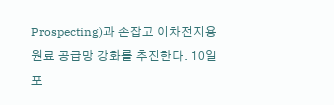Prospecting)과 손잡고 이차전지용 원료 공급망 강화를 추진한다. 10일 포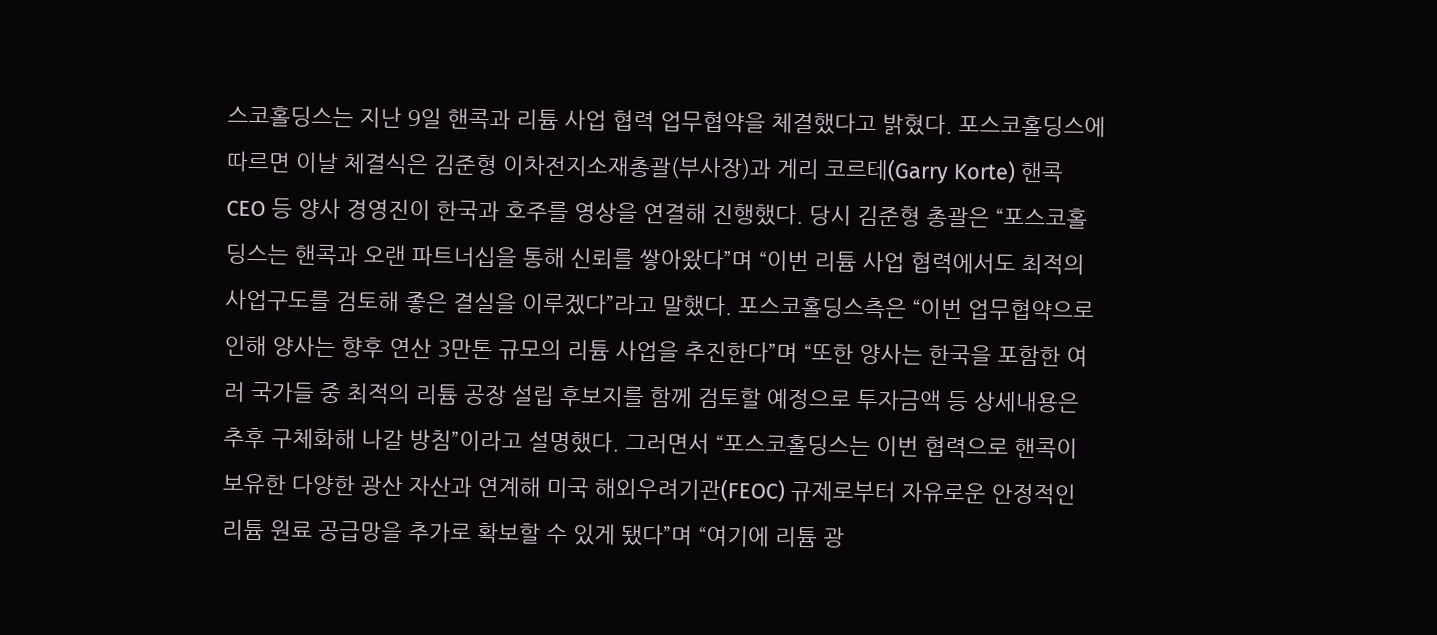스코홀딩스는 지난 9일 핸콕과 리튬 사업 협력 업무협약을 체결했다고 밝혔다. 포스코홀딩스에 따르면 이날 체결식은 김준형 이차전지소재총괄(부사장)과 게리 코르테(Garry Korte) 핸콕 CEO 등 양사 경영진이 한국과 호주를 영상을 연결해 진행했다. 당시 김준형 총괄은 “포스코홀딩스는 핸콕과 오랜 파트너십을 통해 신뢰를 쌓아왔다”며 “이번 리튬 사업 협력에서도 최적의 사업구도를 검토해 좋은 결실을 이루겠다”라고 말했다. 포스코홀딩스측은 “이번 업무협약으로 인해 양사는 향후 연산 3만톤 규모의 리튬 사업을 추진한다”며 “또한 양사는 한국을 포함한 여러 국가들 중 최적의 리튬 공장 설립 후보지를 함께 검토할 예정으로 투자금액 등 상세내용은 추후 구체화해 나갈 방침”이라고 설명했다. 그러면서 “포스코홀딩스는 이번 협력으로 핸콕이 보유한 다양한 광산 자산과 연계해 미국 해외우려기관(FEOC) 규제로부터 자유로운 안정적인 리튬 원료 공급망을 추가로 확보할 수 있게 됐다”며 “여기에 리튬 광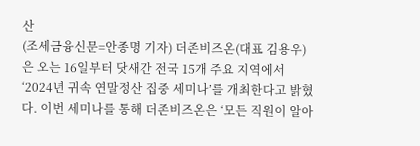산
(조세금융신문=안종명 기자) 더존비즈온(대표 김용우)은 오는 16일부터 닷새간 전국 15개 주요 지역에서 ‘2024년 귀속 연말정산 집중 세미나’를 개최한다고 밝혔다. 이번 세미나를 통해 더존비즈온은 ‘모든 직원이 알아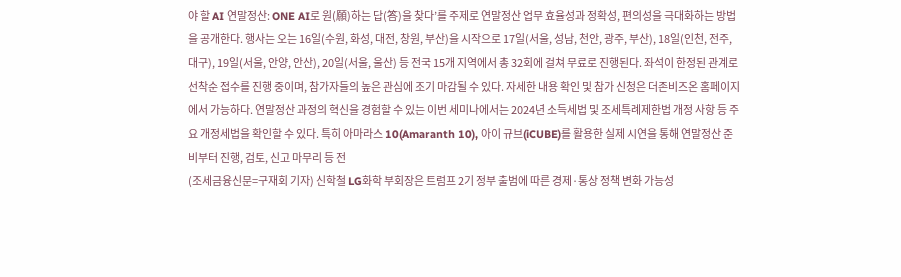야 할 AI 연말정산: ONE AI로 원(願)하는 답(答)을 찾다’를 주제로 연말정산 업무 효율성과 정확성, 편의성을 극대화하는 방법을 공개한다. 행사는 오는 16일(수원, 화성, 대전, 창원, 부산)을 시작으로 17일(서울, 성남, 천안, 광주, 부산), 18일(인천, 전주, 대구), 19일(서울, 안양, 안산), 20일(서울, 울산) 등 전국 15개 지역에서 총 32회에 걸쳐 무료로 진행된다. 좌석이 한정된 관계로 선착순 접수를 진행 중이며, 참가자들의 높은 관심에 조기 마감될 수 있다. 자세한 내용 확인 및 참가 신청은 더존비즈온 홈페이지에서 가능하다. 연말정산 과정의 혁신을 경험할 수 있는 이번 세미나에서는 2024년 소득세법 및 조세특례제한법 개정 사항 등 주요 개정세법을 확인할 수 있다. 특히 아마라스 10(Amaranth 10), 아이 규브(iCUBE)를 활용한 실제 시연을 통해 연말정산 준비부터 진행, 검토, 신고 마무리 등 전
(조세금융신문=구재회 기자) 신학철 LG화학 부회장은 트럼프 2기 정부 출범에 따른 경제·통상 정책 변화 가능성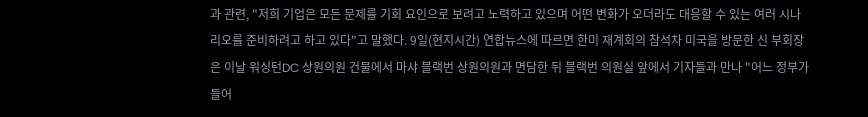과 관련, "저희 기업은 모든 문제를 기회 요인으로 보려고 노력하고 있으며 어떤 변화가 오더라도 대응할 수 있는 여러 시나리오를 준비하려고 하고 있다"고 말했다. 9일(현지시간) 연합뉴스에 따르면 한미 재계회의 참석차 미국을 방문한 신 부회장은 이날 워싱턴DC 상원의원 건물에서 마샤 블랙번 상원의원과 면담한 뒤 블랙번 의원실 앞에서 기자들과 만나 "어느 정부가 들어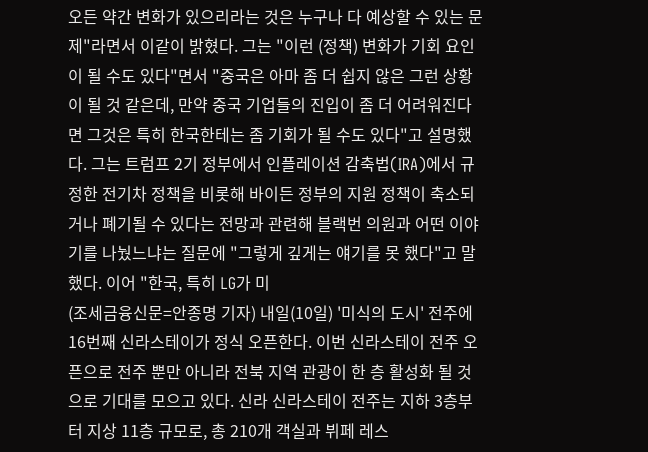오든 약간 변화가 있으리라는 것은 누구나 다 예상할 수 있는 문제"라면서 이같이 밝혔다. 그는 "이런 (정책) 변화가 기회 요인이 될 수도 있다"면서 "중국은 아마 좀 더 쉽지 않은 그런 상황이 될 것 같은데, 만약 중국 기업들의 진입이 좀 더 어려워진다면 그것은 특히 한국한테는 좀 기회가 될 수도 있다"고 설명했다. 그는 트럼프 2기 정부에서 인플레이션 감축법(IRA)에서 규정한 전기차 정책을 비롯해 바이든 정부의 지원 정책이 축소되거나 폐기될 수 있다는 전망과 관련해 블랙번 의원과 어떤 이야기를 나눴느냐는 질문에 "그렇게 깊게는 얘기를 못 했다"고 말했다. 이어 "한국, 특히 LG가 미
(조세금융신문=안종명 기자) 내일(10일) '미식의 도시' 전주에 16번째 신라스테이가 정식 오픈한다. 이번 신라스테이 전주 오픈으로 전주 뿐만 아니라 전북 지역 관광이 한 층 활성화 될 것으로 기대를 모으고 있다. 신라 신라스테이 전주는 지하 3층부터 지상 11층 규모로, 총 210개 객실과 뷔페 레스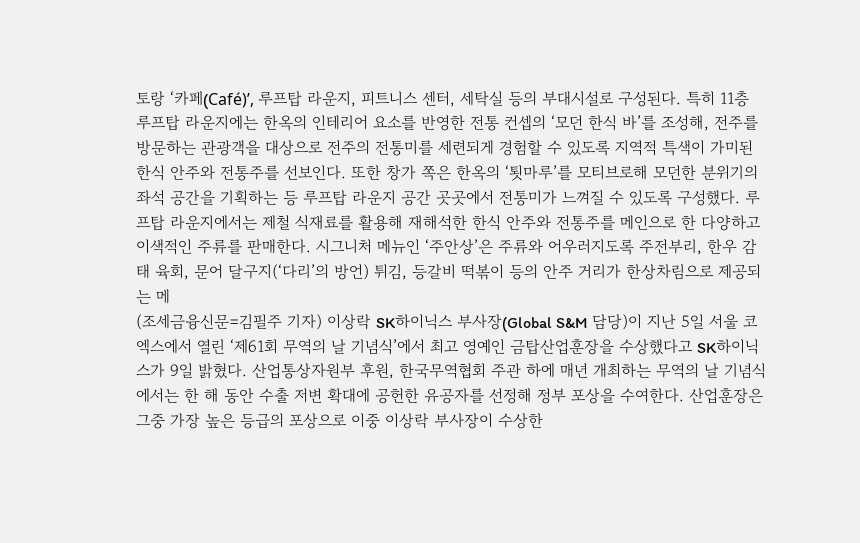토랑 ‘카페(Café)’, 루프탑 라운지, 피트니스 센터, 세탁실 등의 부대시설로 구성된다. 특히 11층 루프탑 라운지에는 한옥의 인테리어 요소를 반영한 전통 컨셉의 ‘모던 한식 바’를 조성해, 전주를 방문하는 관광객을 대상으로 전주의 전통미를 세련되게 경험할 수 있도록 지역적 특색이 가미된 한식 안주와 전통주를 선보인다. 또한 창가 쪽은 한옥의 ‘툇마루’를 모티브로해 모던한 분위기의 좌석 공간을 기획하는 등 루프탑 라운지 공간 곳곳에서 전통미가 느껴질 수 있도록 구성했다. 루프탑 라운지에서는 제철 식재료를 활용해 재해석한 한식 안주와 전통주를 메인으로 한 다양하고 이색적인 주류를 판매한다. 시그니처 메뉴인 ‘주안상’은 주류와 어우러지도록 주전부리, 한우 감태 육회, 문어 달구지(‘다리’의 방언) 튀김, 등갈비 떡볶이 등의 안주 거리가 한상차림으로 제공되는 메
(조세금융신문=김필주 기자) 이상락 SK하이닉스 부사장(Global S&M 담당)이 지난 5일 서울 코엑스에서 열린 ‘제61회 무역의 날 기념식’에서 최고 영예인 금탑산업훈장을 수상했다고 SK하이닉스가 9일 밝혔다. 산업통상자원부 후원, 한국무역협회 주관 하에 매년 개최하는 무역의 날 기념식에서는 한 해 동안 수출 저변 확대에 공헌한 유공자를 선정해 정부 포상을 수여한다. 산업훈장은 그중 가장 높은 등급의 포상으로 이중 이상락 부사장이 수상한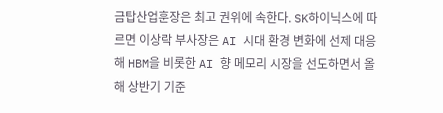금탑산업훈장은 최고 권위에 속한다. SK하이닉스에 따르면 이상락 부사장은 AI 시대 환경 변화에 선제 대응해 HBM을 비롯한 AI 향 메모리 시장을 선도하면서 올해 상반기 기준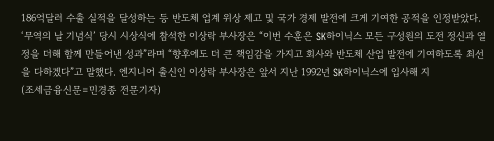186억달러 수출 실적을 달성하는 등 반도체 업계 위상 제고 및 국가 경제 발전에 크게 기여한 공적을 인정받았다. ‘무역의 날 기념식’ 당시 시상식에 참석한 이상락 부사장은 “이번 수훈은 SK하이닉스 모든 구성원의 도전 정신과 열정을 더해 함께 만들어낸 성과”라며 “향후에도 더 큰 책임감을 가지고 회사와 반도체 산업 발전에 기여하도록 최선을 다하겠다”고 말했다. 엔지니어 출신인 이상락 부사장은 앞서 지난 1992년 SK하이닉스에 입사해 지
(조세금융신문=민경종 전문기자)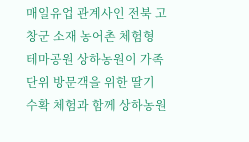매일유업 관계사인 전북 고창군 소재 농어촌 체험형 테마공원 상하농원이 가족 단위 방문객을 위한 딸기 수확 체험과 함께 상하농원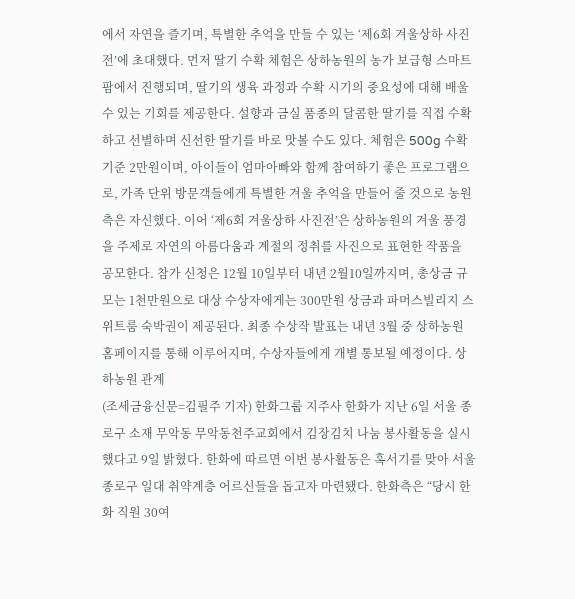에서 자연을 즐기며, 특별한 추억을 만들 수 있는 ‘제6회 겨울상하 사진전’에 초대했다. 먼저 딸기 수확 체험은 상하농원의 농가 보급형 스마트팜에서 진행되며, 딸기의 생육 과정과 수확 시기의 중요성에 대해 배울 수 있는 기회를 제공한다. 설향과 금실 품종의 달콤한 딸기를 직접 수확하고 선별하며 신선한 딸기를 바로 맛볼 수도 있다. 체험은 500g 수확 기준 2만원이며, 아이들이 엄마아빠와 함께 참여하기 좋은 프로그램으로, 가족 단위 방문객들에게 특별한 겨울 추억을 만들어 줄 것으로 농원 측은 자신했다. 이어 ‘제6회 겨울상하 사진전’은 상하농원의 겨울 풍경을 주제로 자연의 아름다움과 계절의 정취를 사진으로 표현한 작품을 공모한다. 참가 신청은 12월 10일부터 내년 2월10일까지며, 총상금 규모는 1천만원으로 대상 수상자에게는 300만원 상금과 파머스빌리지 스위트룸 숙박권이 제공된다. 최종 수상작 발표는 내년 3월 중 상하농원 홈페이지를 통해 이루어지며, 수상자들에게 개별 통보될 예정이다. 상하농원 관계
(조세금융신문=김필주 기자) 한화그룹 지주사 한화가 지난 6일 서울 종로구 소재 무악동 무악동천주교회에서 김장김치 나눔 봉사활동을 실시했다고 9일 밝혔다. 한화에 따르면 이번 봉사활동은 혹서기를 맞아 서울 종로구 일대 취약계층 어르신들을 돕고자 마련됐다. 한화측은 “당시 한화 직원 30여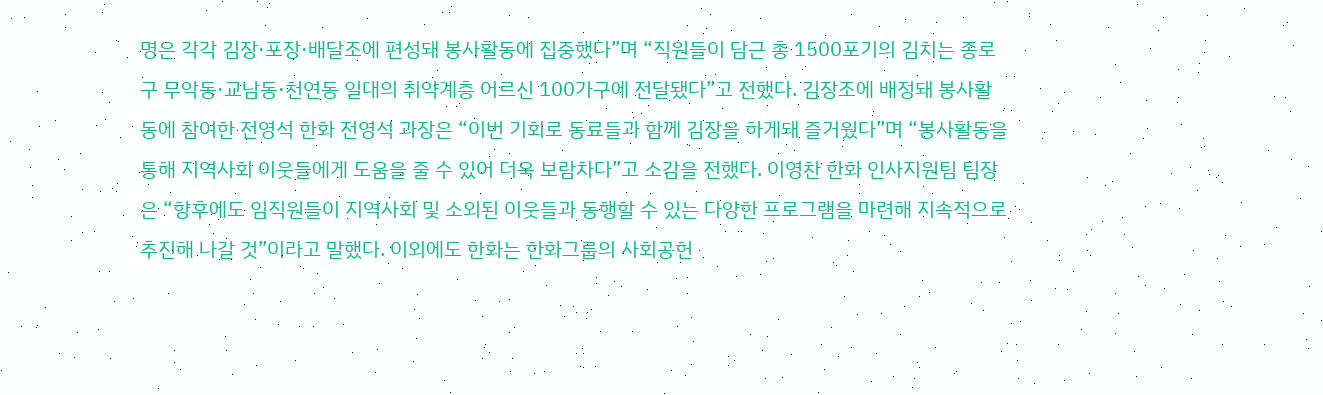명은 각각 김장·포장·배달조에 편성돼 봉사활동에 집중했다”며 “직원들이 담근 총 1500포기의 김치는 종로구 무악동·교남동·천연동 일대의 취약계층 어르신 100가구에 전달됐다”고 전했다. 김장조에 배정돼 봉사활동에 참여한 전영석 한화 전영석 과장은 “이번 기회로 동료들과 함께 김장을 하게돼 즐거웠다”며 “봉사활동을 통해 지역사회 이웃들에게 도움을 줄 수 있어 더욱 보람차다”고 소감을 전했다. 이영찬 한화 인사지원팀 팀장은 “향후에도 임직원들이 지역사회 및 소외된 이웃들과 동행할 수 있는 다양한 프로그램을 마련해 지속적으로 추진해 나갈 것”이라고 말했다. 이외에도 한화는 한화그룹의 사회공헌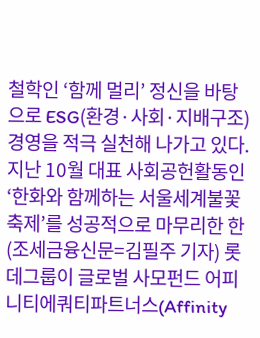철학인 ‘함께 멀리’ 정신을 바탕으로 ESG(환경·사회·지배구조)경영을 적극 실천해 나가고 있다. 지난 10월 대표 사회공헌활동인 ‘한화와 함께하는 서울세계불꽃축제’를 성공적으로 마무리한 한
(조세금융신문=김필주 기자) 롯데그룹이 글로벌 사모펀드 어피니티에쿼티파트너스(Affinity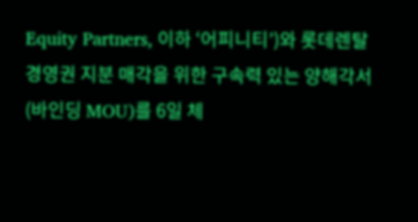Equity Partners, 이하 ‘어피니티’)와 롯데렌탈 경영권 지분 매각을 위한 구속력 있는 양해각서(바인딩 MOU)를 6일 체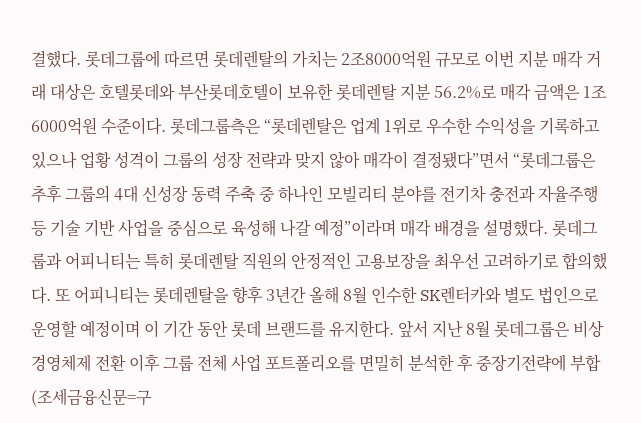결했다. 롯데그룹에 따르면 롯데렌탈의 가치는 2조8000억원 규모로 이번 지분 매각 거래 대상은 호텔롯데와 부산롯데호텔이 보유한 롯데렌탈 지분 56.2%로 매각 금액은 1조6000억원 수준이다. 롯데그룹측은 “롯데렌탈은 업계 1위로 우수한 수익성을 기록하고 있으나 업황 성격이 그룹의 성장 전략과 맞지 않아 매각이 결정됐다”면서 “롯데그룹은 추후 그룹의 4대 신성장 동력 주축 중 하나인 모빌리티 분야를 전기차 충전과 자율주행 등 기술 기반 사업을 중심으로 육성해 나갈 예정”이라며 매각 배경을 설명했다. 롯데그룹과 어피니티는 특히 롯데렌탈 직원의 안정적인 고용보장을 최우선 고려하기로 합의했다. 또 어피니티는 롯데렌탈을 향후 3년간 올해 8월 인수한 SK렌터카와 별도 법인으로 운영할 예정이며 이 기간 동안 롯데 브랜드를 유지한다. 앞서 지난 8월 롯데그룹은 비상경영체제 전환 이후 그룹 전체 사업 포트폴리오를 면밀히 분석한 후 중장기전략에 부합
(조세금융신문=구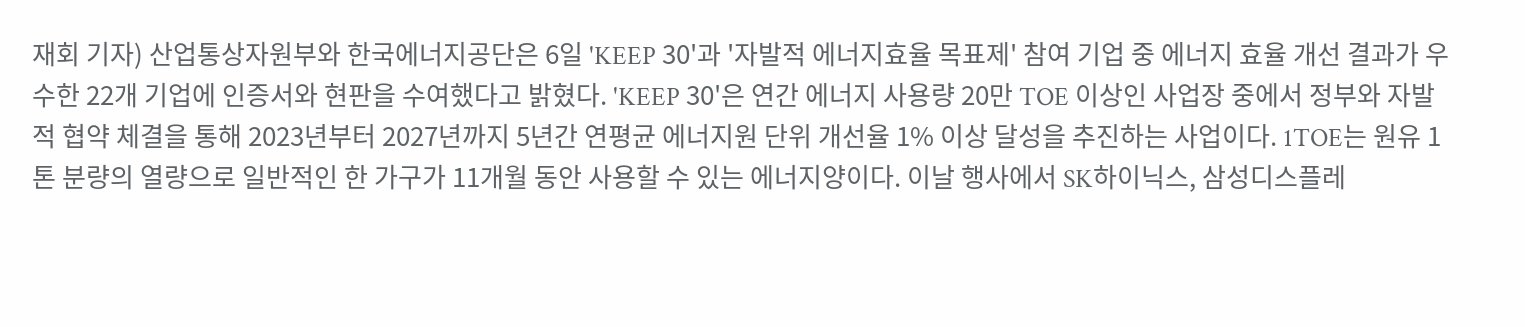재회 기자) 산업통상자원부와 한국에너지공단은 6일 'KEEP 30'과 '자발적 에너지효율 목표제' 참여 기업 중 에너지 효율 개선 결과가 우수한 22개 기업에 인증서와 현판을 수여했다고 밝혔다. 'KEEP 30'은 연간 에너지 사용량 20만 TOE 이상인 사업장 중에서 정부와 자발적 협약 체결을 통해 2023년부터 2027년까지 5년간 연평균 에너지원 단위 개선율 1% 이상 달성을 추진하는 사업이다. 1TOE는 원유 1톤 분량의 열량으로 일반적인 한 가구가 11개월 동안 사용할 수 있는 에너지양이다. 이날 행사에서 SK하이닉스, 삼성디스플레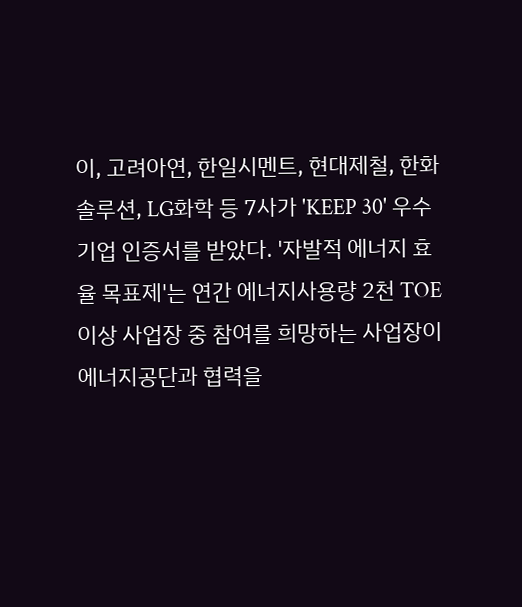이, 고려아연, 한일시멘트, 현대제철, 한화솔루션, LG화학 등 7사가 'KEEP 30' 우수 기업 인증서를 받았다. '자발적 에너지 효율 목표제'는 연간 에너지사용량 2천 TOE 이상 사업장 중 참여를 희망하는 사업장이 에너지공단과 협력을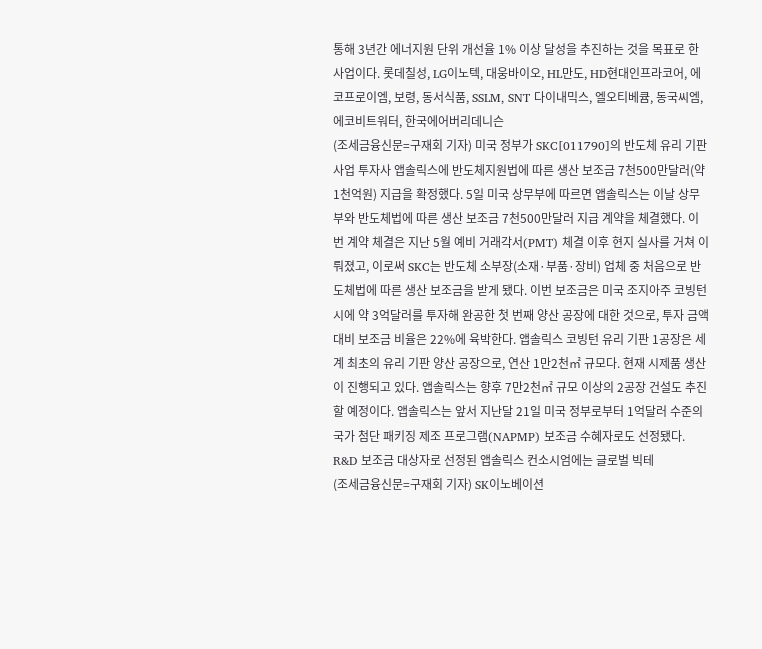통해 3년간 에너지원 단위 개선율 1% 이상 달성을 추진하는 것을 목표로 한 사업이다. 롯데칠성, LG이노텍, 대웅바이오, HL만도, HD현대인프라코어, 에코프로이엠, 보령, 동서식품, SSLM, SNT 다이내믹스, 엘오티베큠, 동국씨엠, 에코비트워터, 한국에어버리데니슨
(조세금융신문=구재회 기자) 미국 정부가 SKC[011790]의 반도체 유리 기판 사업 투자사 앱솔릭스에 반도체지원법에 따른 생산 보조금 7천500만달러(약 1천억원) 지급을 확정했다. 5일 미국 상무부에 따르면 앱솔릭스는 이날 상무부와 반도체법에 따른 생산 보조금 7천500만달러 지급 계약을 체결했다. 이번 계약 체결은 지난 5월 예비 거래각서(PMT) 체결 이후 현지 실사를 거쳐 이뤄졌고, 이로써 SKC는 반도체 소부장(소재·부품·장비) 업체 중 처음으로 반도체법에 따른 생산 보조금을 받게 됐다. 이번 보조금은 미국 조지아주 코빙턴시에 약 3억달러를 투자해 완공한 첫 번째 양산 공장에 대한 것으로, 투자 금액 대비 보조금 비율은 22%에 육박한다. 앱솔릭스 코빙턴 유리 기판 1공장은 세계 최초의 유리 기판 양산 공장으로, 연산 1만2천㎡ 규모다. 현재 시제품 생산이 진행되고 있다. 앱솔릭스는 향후 7만2천㎡ 규모 이상의 2공장 건설도 추진할 예정이다. 앱솔릭스는 앞서 지난달 21일 미국 정부로부터 1억달러 수준의 국가 첨단 패키징 제조 프로그램(NAPMP) 보조금 수혜자로도 선정됐다. R&D 보조금 대상자로 선정된 앱솔릭스 컨소시엄에는 글로벌 빅테
(조세금융신문=구재회 기자) SK이노베이션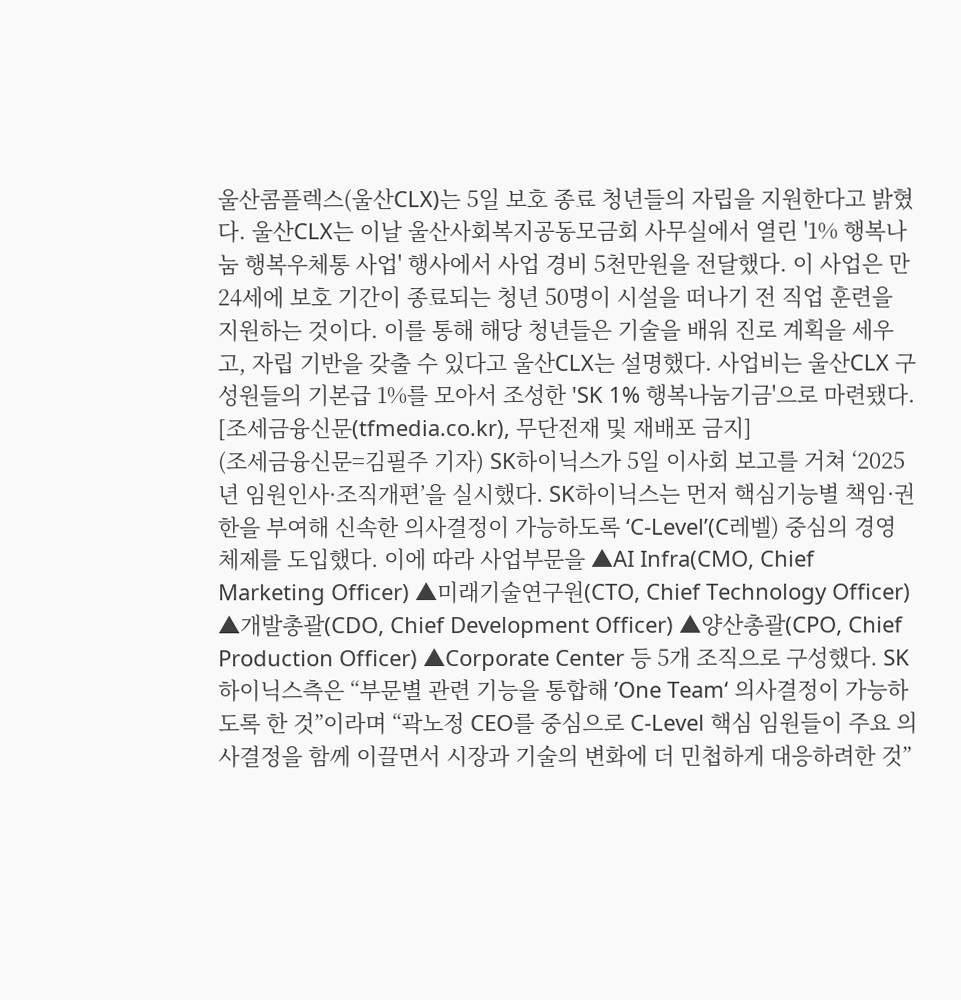울산콤플렉스(울산CLX)는 5일 보호 종료 청년들의 자립을 지원한다고 밝혔다. 울산CLX는 이날 울산사회복지공동모금회 사무실에서 열린 '1% 행복나눔 행복우체통 사업' 행사에서 사업 경비 5천만원을 전달했다. 이 사업은 만 24세에 보호 기간이 종료되는 청년 50명이 시설을 떠나기 전 직업 훈련을 지원하는 것이다. 이를 통해 해당 청년들은 기술을 배워 진로 계획을 세우고, 자립 기반을 갖출 수 있다고 울산CLX는 설명했다. 사업비는 울산CLX 구성원들의 기본급 1%를 모아서 조성한 'SK 1% 행복나눔기금'으로 마련됐다. [조세금융신문(tfmedia.co.kr), 무단전재 및 재배포 금지]
(조세금융신문=김필주 기자) SK하이닉스가 5일 이사회 보고를 거쳐 ‘2025년 임원인사·조직개편’을 실시했다. SK하이닉스는 먼저 핵심기능별 책임·권한을 부여해 신속한 의사결정이 가능하도록 ‘C-Level’(C레벨) 중심의 경영 체제를 도입했다. 이에 따라 사업부문을 ▲AI Infra(CMO, Chief Marketing Officer) ▲미래기술연구원(CTO, Chief Technology Officer) ▲개발총괄(CDO, Chief Development Officer) ▲양산총괄(CPO, Chief Production Officer) ▲Corporate Center 등 5개 조직으로 구성했다. SK하이닉스측은 “부문별 관련 기능을 통합해 ’One Team‘ 의사결정이 가능하도록 한 것”이라며 “곽노정 CEO를 중심으로 C-Level 핵심 임원들이 주요 의사결정을 함께 이끌면서 시장과 기술의 변화에 더 민첩하게 대응하려한 것”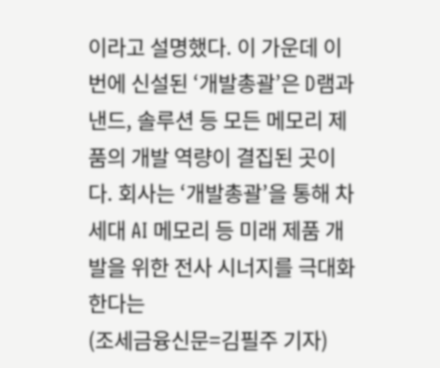이라고 설명했다. 이 가운데 이번에 신설된 ‘개발총괄’은 D램과 낸드, 솔루션 등 모든 메모리 제품의 개발 역량이 결집된 곳이다. 회사는 ‘개발총괄’을 통해 차세대 AI 메모리 등 미래 제품 개발을 위한 전사 시너지를 극대화한다는
(조세금융신문=김필주 기자)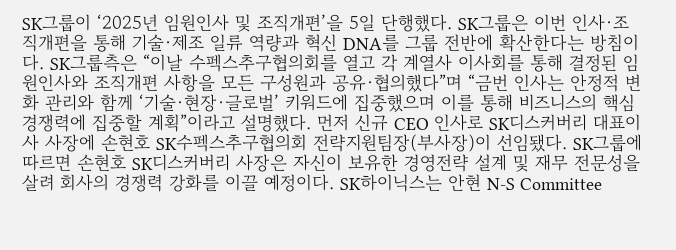SK그룹이 ‘2025년 임원인사 및 조직개편’을 5일 단행했다. SK그룹은 이번 인사·조직개편을 통해 기술·제조 일류 역량과 혁신 DNA를 그룹 전반에 확산한다는 방침이다. SK그룹측은 “이날 수펙스추구협의회를 열고 각 계열사 이사회를 통해 결정된 임원인사와 조직개편 사항을 모든 구성원과 공유·협의했다”며 “금번 인사는 안정적 변화 관리와 함께 ‘기술·현장·글로벌’ 키워드에 집중했으며 이를 통해 비즈니스의 핵심 경쟁력에 집중할 계획”이라고 설명했다. 먼저 신규 CEO 인사로 SK디스커버리 대표이사 사장에 손현호 SK수펙스추구협의회 전략지원팀장(부사장)이 선임됐다. SK그룹에 따르면 손현호 SK디스커버리 사장은 자신이 보유한 경영전략 설계 및 재무 전문성을 살려 회사의 경쟁력 강화를 이끌 예정이다. SK하이닉스는 안현 N-S Committee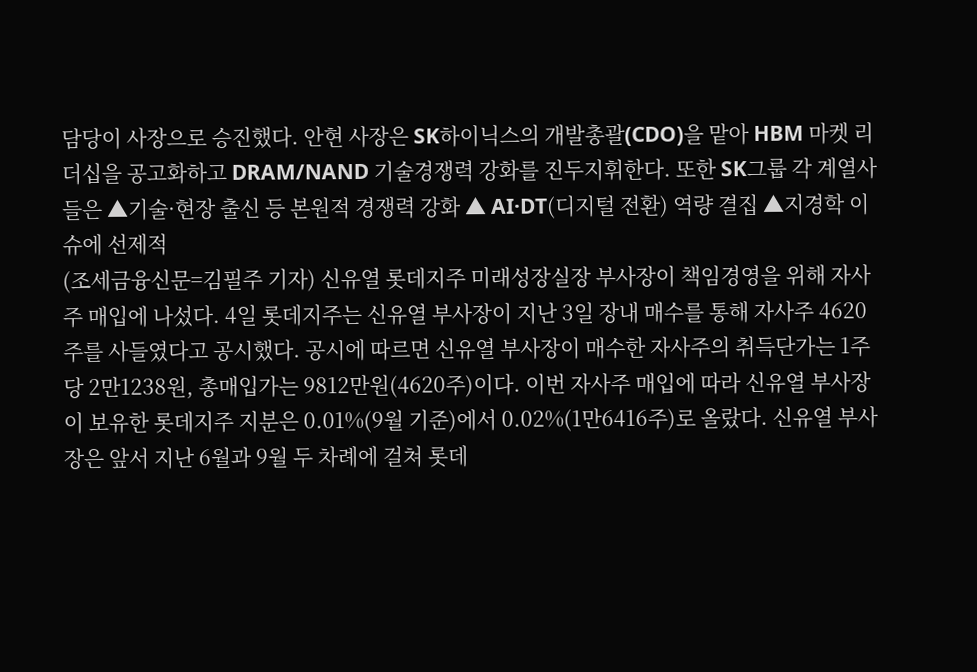담당이 사장으로 승진했다. 안현 사장은 SK하이닉스의 개발총괄(CDO)을 맡아 HBM 마켓 리더십을 공고화하고 DRAM/NAND 기술경쟁력 강화를 진두지휘한다. 또한 SK그룹 각 계열사들은 ▲기술·현장 출신 등 본원적 경쟁력 강화 ▲ AI·DT(디지털 전환) 역량 결집 ▲지경학 이슈에 선제적
(조세금융신문=김필주 기자) 신유열 롯데지주 미래성장실장 부사장이 책임경영을 위해 자사주 매입에 나섰다. 4일 롯데지주는 신유열 부사장이 지난 3일 장내 매수를 통해 자사주 4620주를 사들였다고 공시했다. 공시에 따르면 신유열 부사장이 매수한 자사주의 취득단가는 1주당 2만1238원, 총매입가는 9812만원(4620주)이다. 이번 자사주 매입에 따라 신유열 부사장이 보유한 롯데지주 지분은 0.01%(9월 기준)에서 0.02%(1만6416주)로 올랐다. 신유열 부사장은 앞서 지난 6월과 9월 두 차례에 걸쳐 롯데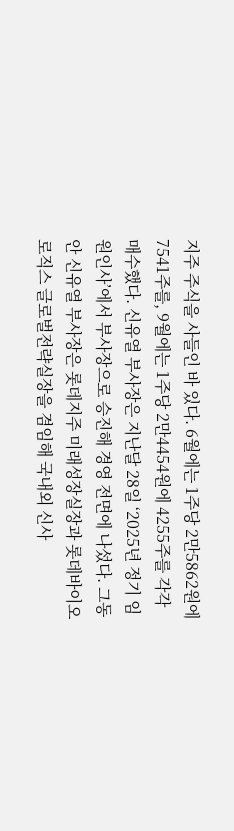지주 주식을 사들인 바 있다. 6월에는 1주당 2만5862원에 7541주를, 9월에는 1주당 2만4454원에 4255주를 각각 매수했다. 신유열 부사장은 지난달 28일 ‘2025년 정기 임원인사’에서 부사장으로 승진해 경영 전면에 나섰다. 그동안 신유열 부사장은 롯데지주 미래성장실장과 롯데바이오로직스 글로벌전략실장을 겸임해 국내외 신사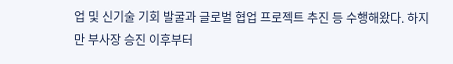업 및 신기술 기회 발굴과 글로벌 협업 프로젝트 추진 등 수행해왔다. 하지만 부사장 승진 이후부터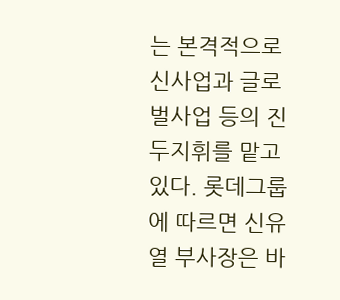는 본격적으로 신사업과 글로벌사업 등의 진두지휘를 맡고 있다. 롯데그룹에 따르면 신유열 부사장은 바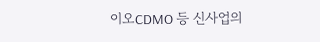이오CDMO 등 신사업의